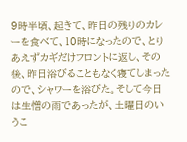9時半頃、起きて、昨日の残りのカレーを食べて、10時になったので、とりあえずカギだけフロントに返し、その後、昨日浴びることもなく寝てしまったので、シャワーを浴びた。そして今日は生憎の雨であったが、土曜日のいうこ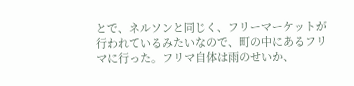とで、ネルソンと同じく、フリーマーケットが行われているみたいなので、町の中にあるフリマに行った。フリマ自体は雨のせいか、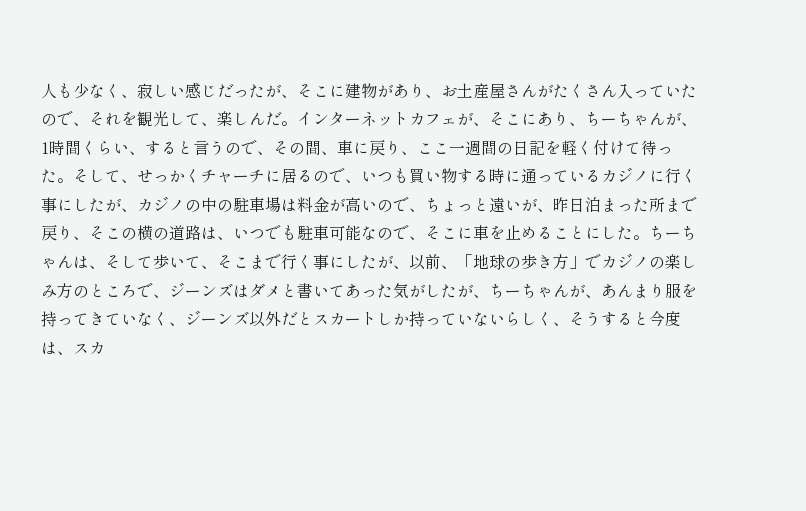人も少なく、寂しい感じだったが、そこに建物があり、お土産屋さんがたくさん入っていたので、それを観光して、楽しんだ。インターネットカフェが、そこにあり、ちーちゃんが、1時間くらい、すると言うので、その間、車に戻り、ここ一週間の日記を軽く付けて待った。そして、せっかくチャーチに居るので、いつも買い物する時に通っているカジノに行く事にしたが、カジノの中の駐車場は料金が高いので、ちょっと遠いが、昨日泊まった所まで戻り、そこの横の道路は、いつでも駐車可能なので、そこに車を止めることにした。ちーちゃんは、そして歩いて、そこまで行く事にしたが、以前、「地球の歩き方」でカジノの楽しみ方のところで、ジーンズはダメと書いてあった気がしたが、ちーちゃんが、あんまり服を持ってきていなく、ジーンズ以外だとスカートしか持っていないらしく、そうすると今度は、スカ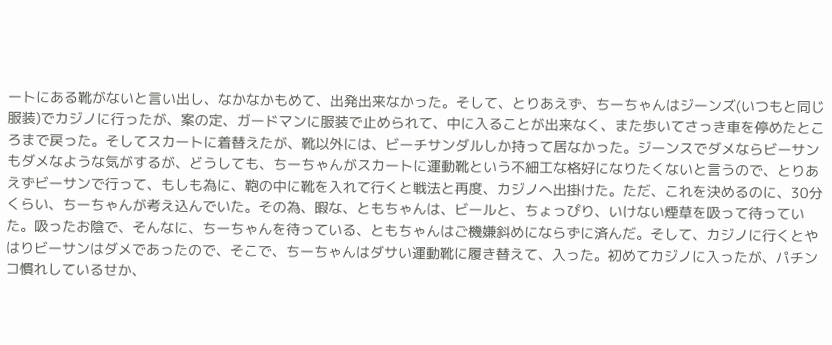ートにある靴がないと言い出し、なかなかもめて、出発出来なかった。そして、とりあえず、ちーちゃんはジーンズ(いつもと同じ服装)でカジノに行ったが、案の定、ガードマンに服装で止められて、中に入ることが出来なく、また歩いてさっき車を停めたところまで戻った。そしてスカートに着替えたが、靴以外には、ビーチサンダルしか持って居なかった。ジーンスでダメならビーサンもダメなような気がするが、どうしても、ちーちゃんがスカートに運動靴という不細工な格好になりたくないと言うので、とりあえずビーサンで行って、もしも為に、鞄の中に靴を入れて行くと戦法と再度、カジノへ出掛けた。ただ、これを決めるのに、30分くらい、ちーちゃんが考え込んでいた。その為、暇な、ともちゃんは、ビールと、ちょっぴり、いけない煙草を吸って待っていた。吸ったお陰で、そんなに、ちーちゃんを待っている、ともちゃんはご機嫌斜めにならずに済んだ。そして、カジノに行くとやはりビーサンはダメであったので、そこで、ちーちゃんはダサい運動靴に履き替えて、入った。初めてカジノに入ったが、パチンコ慣れしているせか、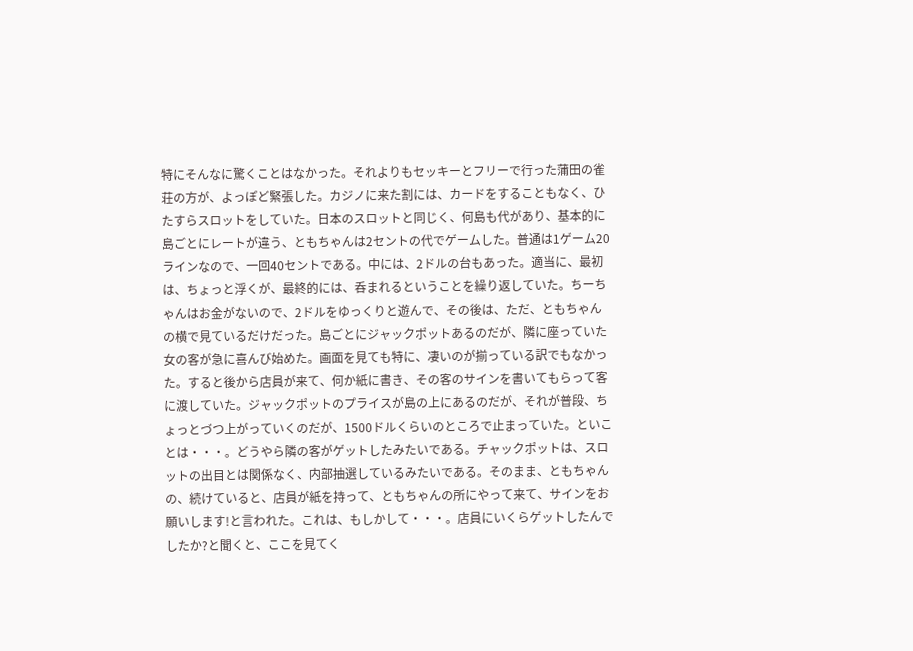特にそんなに驚くことはなかった。それよりもセッキーとフリーで行った蒲田の雀荘の方が、よっぽど緊張した。カジノに来た割には、カードをすることもなく、ひたすらスロットをしていた。日本のスロットと同じく、何島も代があり、基本的に島ごとにレートが違う、ともちゃんは2セントの代でゲームした。普通は1ゲーム20ラインなので、一回40セントである。中には、2ドルの台もあった。適当に、最初は、ちょっと浮くが、最終的には、呑まれるということを繰り返していた。ちーちゃんはお金がないので、2ドルをゆっくりと遊んで、その後は、ただ、ともちゃんの横で見ているだけだった。島ごとにジャックポットあるのだが、隣に座っていた女の客が急に喜んび始めた。画面を見ても特に、凄いのが揃っている訳でもなかった。すると後から店員が来て、何か紙に書き、その客のサインを書いてもらって客に渡していた。ジャックポットのプライスが島の上にあるのだが、それが普段、ちょっとづつ上がっていくのだが、1500ドルくらいのところで止まっていた。といことは・・・。どうやら隣の客がゲットしたみたいである。チャックポットは、スロットの出目とは関係なく、内部抽選しているみたいである。そのまま、ともちゃんの、続けていると、店員が紙を持って、ともちゃんの所にやって来て、サインをお願いします!と言われた。これは、もしかして・・・。店員にいくらゲットしたんでしたか?と聞くと、ここを見てく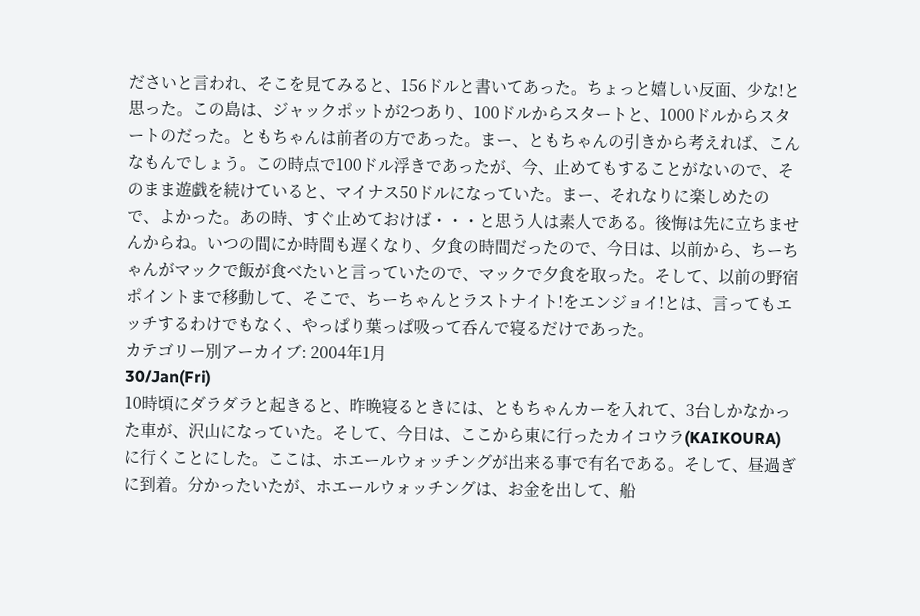ださいと言われ、そこを見てみると、156ドルと書いてあった。ちょっと嬉しい反面、少な!と思った。この島は、ジャックポットが2つあり、100ドルからスタートと、1000ドルからスタートのだった。ともちゃんは前者の方であった。まー、ともちゃんの引きから考えれば、こんなもんでしょう。この時点で100ドル浮きであったが、今、止めてもすることがないので、そのまま遊戯を続けていると、マイナス50ドルになっていた。まー、それなりに楽しめたので、よかった。あの時、すぐ止めておけば・・・と思う人は素人である。後悔は先に立ちませんからね。いつの間にか時間も遅くなり、夕食の時間だったので、今日は、以前から、ちーちゃんがマックで飯が食べたいと言っていたので、マックで夕食を取った。そして、以前の野宿ポイントまで移動して、そこで、ちーちゃんとラストナイト!をエンジョイ!とは、言ってもエッチするわけでもなく、やっぱり葉っぱ吸って呑んで寝るだけであった。
カテゴリー別アーカイブ: 2004年1月
30/Jan(Fri)
10時頃にダラダラと起きると、昨晩寝るときには、ともちゃんカーを入れて、3台しかなかった車が、沢山になっていた。そして、今日は、ここから東に行ったカイコウラ(KAIKOURA)に行くことにした。ここは、ホエールウォッチングが出来る事で有名である。そして、昼過ぎに到着。分かったいたが、ホエールウォッチングは、お金を出して、船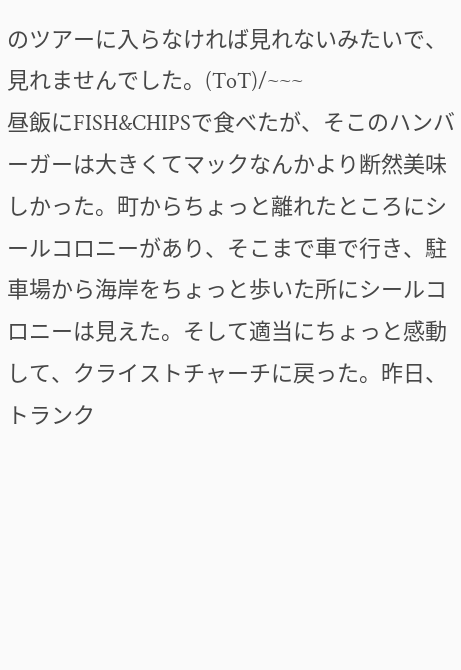のツアーに入らなければ見れないみたいで、見れませんでした。(ToT)/~~~
昼飯にFISH&CHIPSで食べたが、そこのハンバーガーは大きくてマックなんかより断然美味しかった。町からちょっと離れたところにシールコロニーがあり、そこまで車で行き、駐車場から海岸をちょっと歩いた所にシールコロニーは見えた。そして適当にちょっと感動して、クライストチャーチに戻った。昨日、トランク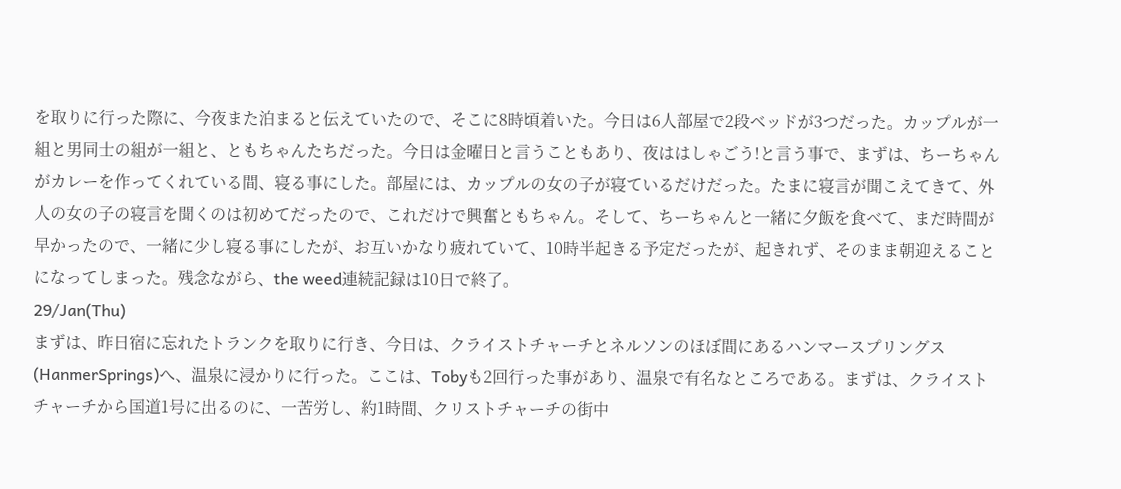を取りに行った際に、今夜また泊まると伝えていたので、そこに8時頃着いた。今日は6人部屋で2段ベッドが3つだった。カップルが一組と男同士の組が一組と、ともちゃんたちだった。今日は金曜日と言うこともあり、夜ははしゃごう!と言う事で、まずは、ちーちゃんがカレーを作ってくれている間、寝る事にした。部屋には、カップルの女の子が寝ているだけだった。たまに寝言が聞こえてきて、外人の女の子の寝言を聞くのは初めてだったので、これだけで興奮ともちゃん。そして、ちーちゃんと一緒に夕飯を食べて、まだ時間が早かったので、一緒に少し寝る事にしたが、お互いかなり疲れていて、10時半起きる予定だったが、起きれず、そのまま朝迎えることになってしまった。残念ながら、the weed連続記録は10日で終了。
29/Jan(Thu)
まずは、昨日宿に忘れたトランクを取りに行き、今日は、クライストチャーチとネルソンのほぼ間にあるハンマースプリングス(HanmerSprings)へ、温泉に浸かりに行った。ここは、Tobyも2回行った事があり、温泉で有名なところである。まずは、クライストチャーチから国道1号に出るのに、一苦労し、約1時間、クリストチャーチの街中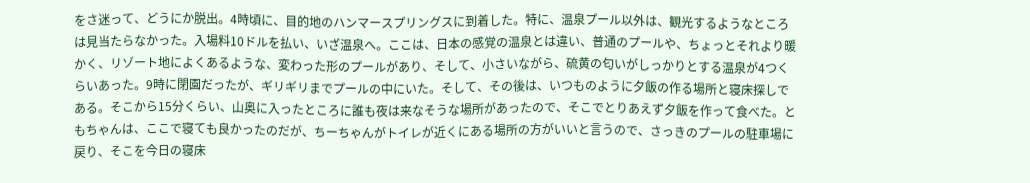をさ迷って、どうにか脱出。4時頃に、目的地のハンマースプリングスに到着した。特に、温泉プール以外は、観光するようなところは見当たらなかった。入場料10ドルを払い、いざ温泉へ。ここは、日本の感覚の温泉とは違い、普通のプールや、ちょっとそれより暖かく、リゾート地によくあるような、変わった形のプールがあり、そして、小さいながら、硫黄の匂いがしっかりとする温泉が4つくらいあった。9時に閉園だったが、ギリギリまでプールの中にいた。そして、その後は、いつものように夕飯の作る場所と寝床探しである。そこから15分くらい、山奥に入ったところに誰も夜は来なそうな場所があったので、そこでとりあえず夕飯を作って食べた。ともちゃんは、ここで寝ても良かったのだが、ちーちゃんがトイレが近くにある場所の方がいいと言うので、さっきのプールの駐車場に戻り、そこを今日の寝床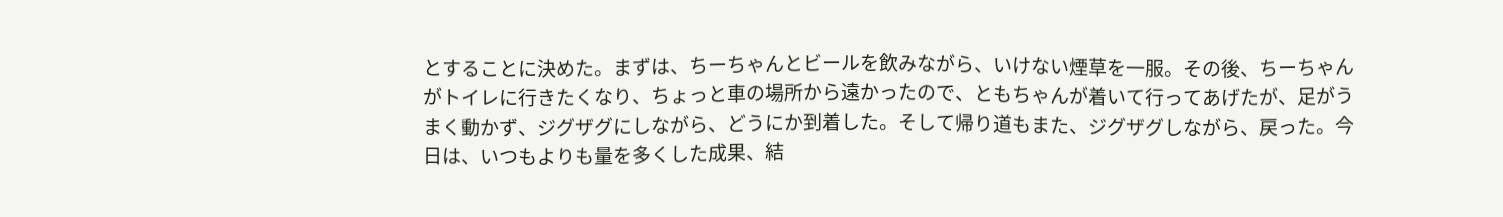とすることに決めた。まずは、ちーちゃんとビールを飲みながら、いけない煙草を一服。その後、ちーちゃんがトイレに行きたくなり、ちょっと車の場所から遠かったので、ともちゃんが着いて行ってあげたが、足がうまく動かず、ジグザグにしながら、どうにか到着した。そして帰り道もまた、ジグザグしながら、戻った。今日は、いつもよりも量を多くした成果、結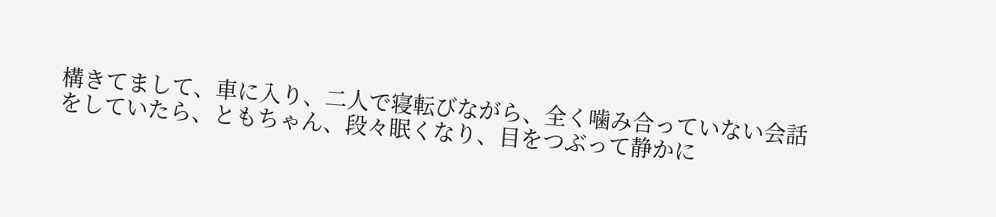構きてまして、車に入り、二人で寝転びながら、全く噛み合っていない会話をしていたら、ともちゃん、段々眠くなり、目をつぶって静かに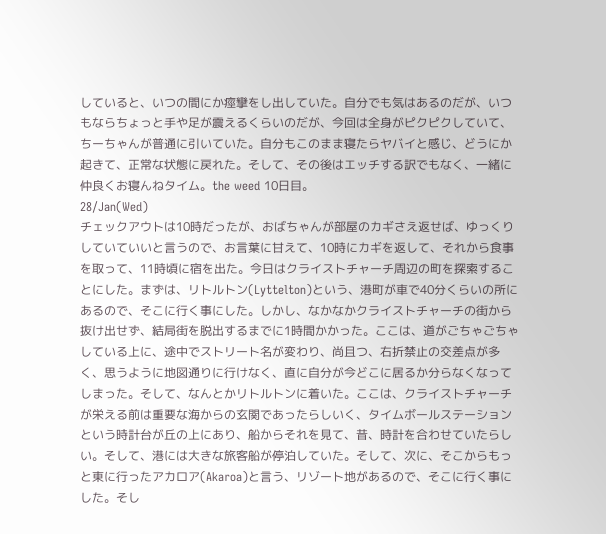していると、いつの間にか痙攣をし出していた。自分でも気はあるのだが、いつもならちょっと手や足が震えるくらいのだが、今回は全身がピクピクしていて、ちーちゃんが普通に引いていた。自分もこのまま寝たらヤバイと感じ、どうにか起きて、正常な状態に戻れた。そして、その後はエッチする訳でもなく、一緒に仲良くお寝んねタイム。the weed 10日目。
28/Jan(Wed)
チェックアウトは10時だったが、おばちゃんが部屋のカギさえ返せば、ゆっくりしていていいと言うので、お言葉に甘えて、10時にカギを返して、それから食事を取って、11時頃に宿を出た。今日はクライストチャーチ周辺の町を探索することにした。まずは、リトルトン(Lyttelton)という、港町が車で40分くらいの所にあるので、そこに行く事にした。しかし、なかなかクライストチャーチの街から抜け出せず、結局街を脱出するまでに1時間かかった。ここは、道がごちゃごちゃしている上に、途中でストリート名が変わり、尚且つ、右折禁止の交差点が多く、思うように地図通りに行けなく、直に自分が今どこに居るか分らなくなってしまった。そして、なんとかリトルトンに着いた。ここは、クライストチャーチが栄える前は重要な海からの玄関であったらしいく、タイムボールステーションという時計台が丘の上にあり、船からそれを見て、昔、時計を合わせていたらしい。そして、港には大きな旅客船が停泊していた。そして、次に、そこからもっと東に行ったアカロア(Akaroa)と言う、リゾート地があるので、そこに行く事にした。そし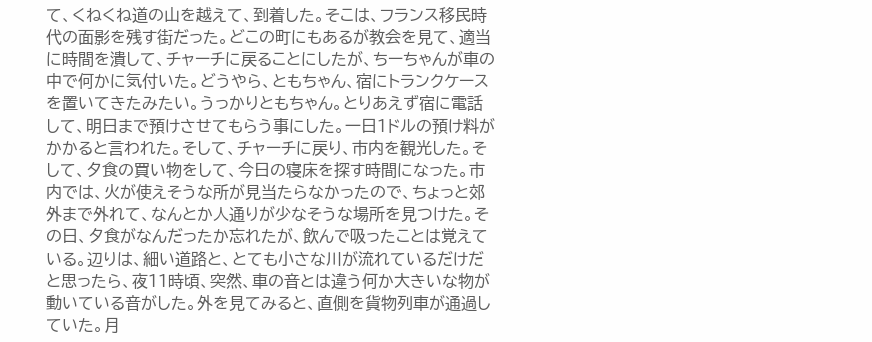て、くねくね道の山を越えて、到着した。そこは、フランス移民時代の面影を残す街だった。どこの町にもあるが教会を見て、適当に時間を潰して、チャーチに戻ることにしたが、ちーちゃんが車の中で何かに気付いた。どうやら、ともちゃん、宿にトランクケースを置いてきたみたい。うっかりともちゃん。とりあえず宿に電話して、明日まで預けさせてもらう事にした。一日1ドルの預け料がかかると言われた。そして、チャーチに戻り、市内を観光した。そして、夕食の買い物をして、今日の寝床を探す時間になった。市内では、火が使えそうな所が見当たらなかったので、ちょっと郊外まで外れて、なんとか人通りが少なそうな場所を見つけた。その日、夕食がなんだったか忘れたが、飲んで吸ったことは覚えている。辺りは、細い道路と、とても小さな川が流れているだけだと思ったら、夜11時頃、突然、車の音とは違う何か大きいな物が動いている音がした。外を見てみると、直側を貨物列車が通過していた。月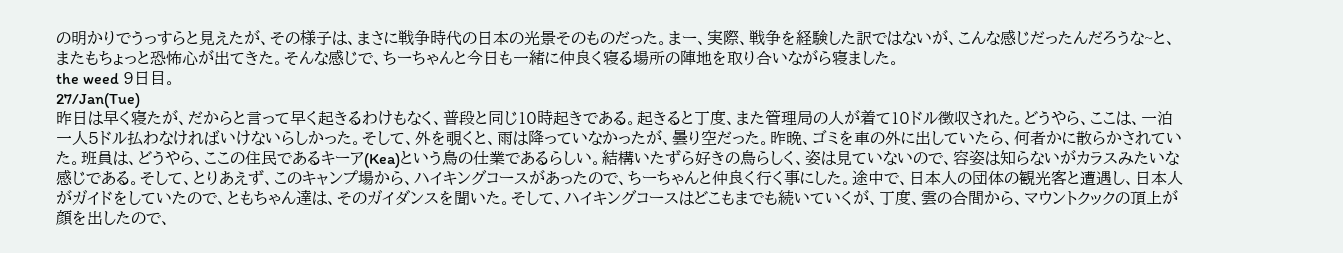の明かりでうっすらと見えたが、その様子は、まさに戦争時代の日本の光景そのものだった。まー、実際、戦争を経験した訳ではないが、こんな感じだったんだろうな~と、またもちょっと恐怖心が出てきた。そんな感じで、ちーちゃんと今日も一緒に仲良く寝る場所の陣地を取り合いながら寝ました。
the weed 9日目。
27/Jan(Tue)
昨日は早く寝たが、だからと言って早く起きるわけもなく、普段と同じ10時起きである。起きると丁度、また管理局の人が着て10ドル徴収された。どうやら、ここは、一泊一人5ドル払わなければいけないらしかった。そして、外を覗くと、雨は降っていなかったが、曇り空だった。昨晩、ゴミを車の外に出していたら、何者かに散らかされていた。班員は、どうやら、ここの住民であるキーア(Kea)という鳥の仕業であるらしい。結構いたずら好きの鳥らしく、姿は見ていないので、容姿は知らないがカラスみたいな感じである。そして、とりあえず、このキャンプ場から、ハイキングコースがあったので、ちーちゃんと仲良く行く事にした。途中で、日本人の団体の観光客と遭遇し、日本人がガイドをしていたので、ともちゃん達は、そのガイダンスを聞いた。そして、ハイキングコースはどこもまでも続いていくが、丁度、雲の合間から、マウントクックの頂上が顔を出したので、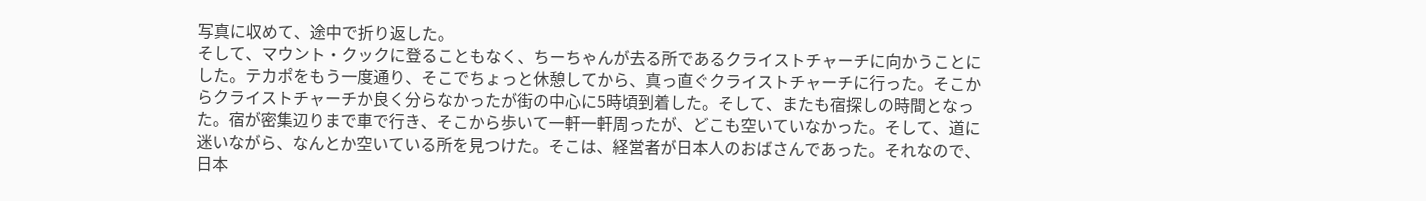写真に収めて、途中で折り返した。
そして、マウント・クックに登ることもなく、ちーちゃんが去る所であるクライストチャーチに向かうことにした。テカポをもう一度通り、そこでちょっと休憩してから、真っ直ぐクライストチャーチに行った。そこからクライストチャーチか良く分らなかったが街の中心に5時頃到着した。そして、またも宿探しの時間となった。宿が密集辺りまで車で行き、そこから歩いて一軒一軒周ったが、どこも空いていなかった。そして、道に迷いながら、なんとか空いている所を見つけた。そこは、経営者が日本人のおばさんであった。それなので、日本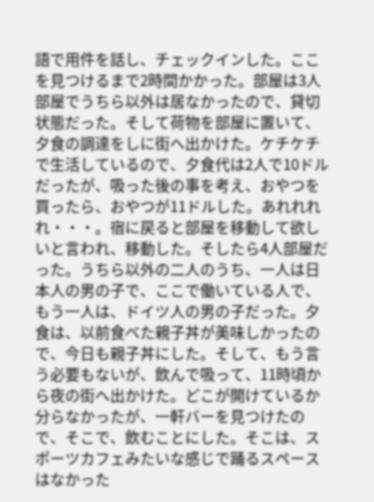語で用件を話し、チェックインした。ここを見つけるまで2時間かかった。部屋は3人部屋でうちら以外は居なかったので、貸切状態だった。そして荷物を部屋に置いて、夕食の調達をしに街へ出かけた。ケチケチで生活しているので、夕食代は2人で10ドルだったが、吸った後の事を考え、おやつを買ったら、おやつが11ドルした。あれれれれ・・・。宿に戻ると部屋を移動して欲しいと言われ、移動した。そしたら4人部屋だった。うちら以外の二人のうち、一人は日本人の男の子で、ここで働いている人で、もう一人は、ドイツ人の男の子だった。夕食は、以前食べた親子丼が美味しかったので、今日も親子丼にした。そして、もう言う必要もないが、飲んで吸って、11時頃から夜の街へ出かけた。どこが開けているか分らなかったが、一軒バーを見つけたので、そこで、飲むことにした。そこは、スポーツカフェみたいな感じで踊るスペースはなかった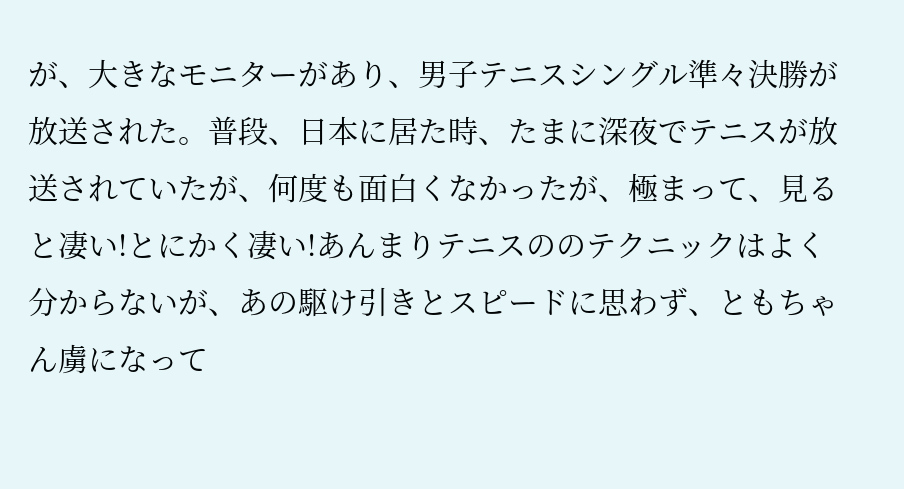が、大きなモニターがあり、男子テニスシングル準々決勝が放送された。普段、日本に居た時、たまに深夜でテニスが放送されていたが、何度も面白くなかったが、極まって、見ると凄い!とにかく凄い!あんまりテニスののテクニックはよく分からないが、あの駆け引きとスピードに思わず、ともちゃん虜になって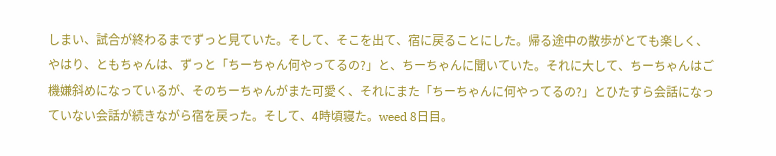しまい、試合が終わるまでずっと見ていた。そして、そこを出て、宿に戻ることにした。帰る途中の散歩がとても楽しく、やはり、ともちゃんは、ずっと「ちーちゃん何やってるの?」と、ちーちゃんに聞いていた。それに大して、ちーちゃんはご機嫌斜めになっているが、そのちーちゃんがまた可愛く、それにまた「ちーちゃんに何やってるの?」とひたすら会話になっていない会話が続きながら宿を戻った。そして、4時頃寝た。weed 8日目。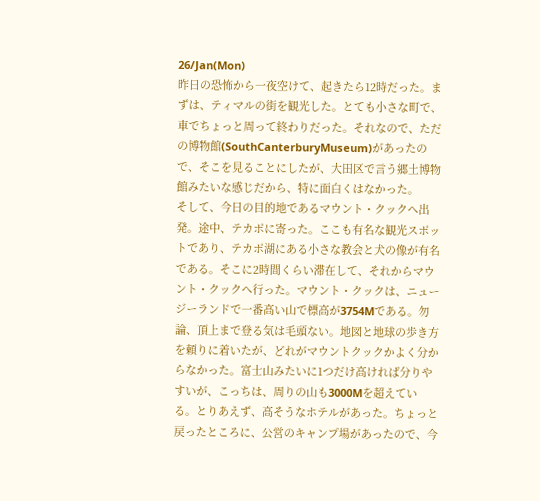26/Jan(Mon)
昨日の恐怖から一夜空けて、起きたら12時だった。まずは、ティマルの街を観光した。とても小さな町で、車でちょっと周って終わりだった。それなので、ただの博物館(SouthCanterburyMuseum)があったので、そこを見ることにしたが、大田区で言う郷土博物館みたいな感じだから、特に面白くはなかった。
そして、今日の目的地であるマウント・クックへ出発。途中、テカポに寄った。ここも有名な観光スポットであり、テカポ湖にある小さな教会と犬の像が有名である。そこに2時間くらい滞在して、それからマウント・クックへ行った。マウント・クックは、ニュージーランドで一番高い山で標高が3754Mである。勿論、頂上まで登る気は毛頭ない。地図と地球の歩き方を頼りに着いたが、どれがマウントクックかよく分からなかった。富士山みたいに1つだけ高ければ分りやすいが、こっちは、周りの山も3000Mを超えている。とりあえず、高そうなホテルがあった。ちょっと戻ったところに、公営のキャンプ場があったので、今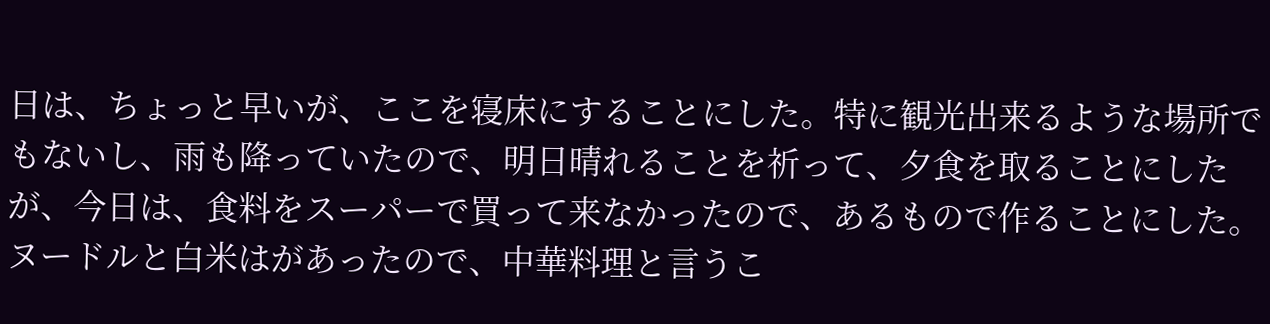日は、ちょっと早いが、ここを寝床にすることにした。特に観光出来るような場所でもないし、雨も降っていたので、明日晴れることを祈って、夕食を取ることにしたが、今日は、食料をスーパーで買って来なかったので、あるもので作ることにした。ヌードルと白米はがあったので、中華料理と言うこ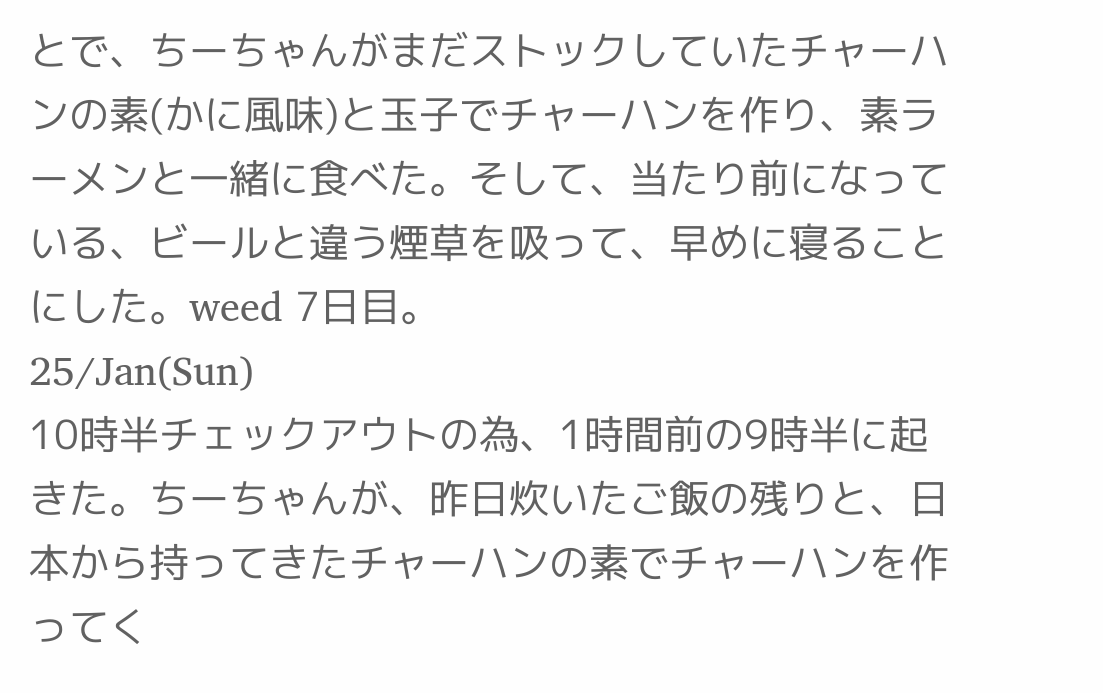とで、ちーちゃんがまだストックしていたチャーハンの素(かに風味)と玉子でチャーハンを作り、素ラーメンと一緒に食べた。そして、当たり前になっている、ビールと違う煙草を吸って、早めに寝ることにした。weed 7日目。
25/Jan(Sun)
10時半チェックアウトの為、1時間前の9時半に起きた。ちーちゃんが、昨日炊いたご飯の残りと、日本から持ってきたチャーハンの素でチャーハンを作ってく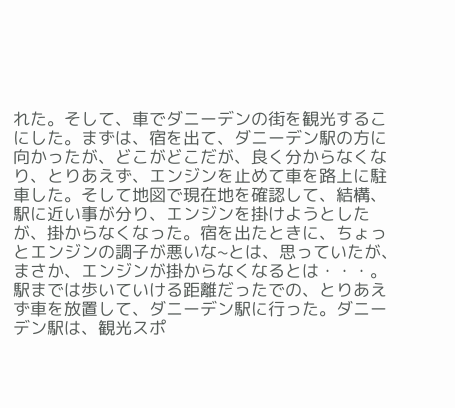れた。そして、車でダニーデンの街を観光するこにした。まずは、宿を出て、ダニーデン駅の方に向かったが、どこがどこだが、良く分からなくなり、とりあえず、エンジンを止めて車を路上に駐車した。そして地図で現在地を確認して、結構、駅に近い事が分り、エンジンを掛けようとしたが、掛からなくなった。宿を出たときに、ちょっとエンジンの調子が悪いな~とは、思っていたが、まさか、エンジンが掛からなくなるとは・・・。駅までは歩いていける距離だったでの、とりあえず車を放置して、ダニーデン駅に行った。ダニーデン駅は、観光スポ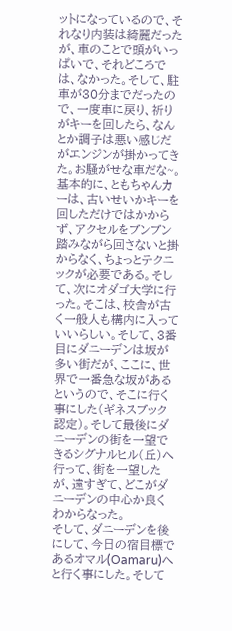ットになっているので、それなり内装は綺麗だったが、車のことで頭がいっぱいで、それどころでは、なかった。そして、駐車が30分までだったので、一度車に戻り、祈りがキーを回したら、なんとか調子は悪い感じだがエンジンが掛かってきた。お騒がせな車だな~。基本的に、ともちゃんカーは、古いせいかキーを回しただけではかからず、アクセルをブンブン踏みながら回さないと掛からなく、ちょっとテクニックが必要である。そして、次にオダゴ大学に行った。そこは、校舎が古く一般人も構内に入っていいらしい。そして、3番目にダニーデンは坂が多い街だが、ここに、世界で一番急な坂があるというので、そこに行く事にした(ギネスブック認定)。そして最後にダニーデンの街を一望できるシグナルヒル(丘)へ行って、街を一望したが、遠すぎて、どこがダニーデンの中心か良くわからなった。
そして、ダニーデンを後にして、今日の宿目標であるオマル(Oamaru)へと行く事にした。そして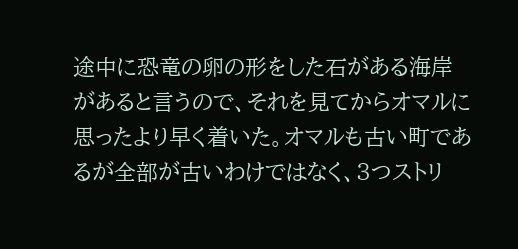途中に恐竜の卵の形をした石がある海岸があると言うので、それを見てからオマルに思ったより早く着いた。オマルも古い町であるが全部が古いわけではなく、3つストリ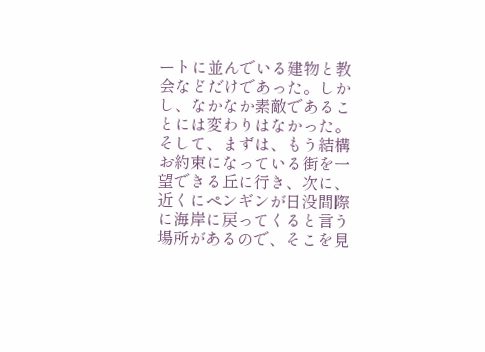ートに並んでいる建物と教会などだけであった。しかし、なかなか素敵であることには変わりはなかった。そして、まずは、もう結構お約束になっている街を一望できる丘に行き、次に、近くにペンギンが日没間際に海岸に戻ってくると言う場所があるので、そこを見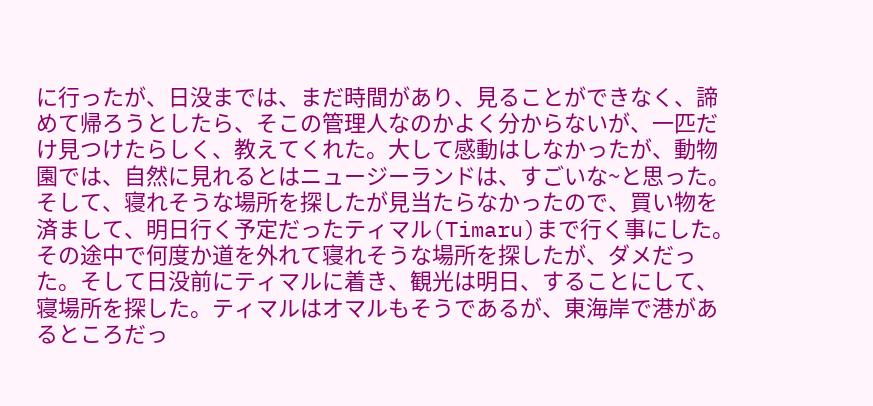に行ったが、日没までは、まだ時間があり、見ることができなく、諦めて帰ろうとしたら、そこの管理人なのかよく分からないが、一匹だけ見つけたらしく、教えてくれた。大して感動はしなかったが、動物園では、自然に見れるとはニュージーランドは、すごいな~と思った。そして、寝れそうな場所を探したが見当たらなかったので、買い物を済まして、明日行く予定だったティマル(Timaru)まで行く事にした。その途中で何度か道を外れて寝れそうな場所を探したが、ダメだった。そして日没前にティマルに着き、観光は明日、することにして、寝場所を探した。ティマルはオマルもそうであるが、東海岸で港があるところだっ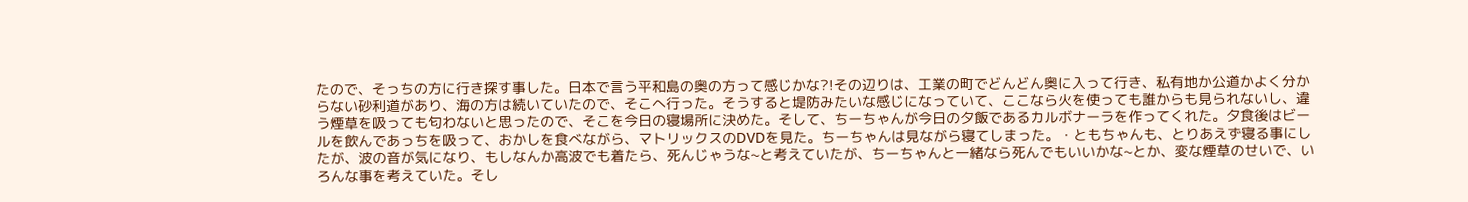たので、そっちの方に行き探す事した。日本で言う平和島の奥の方って感じかな?!その辺りは、工業の町でどんどん奥に入って行き、私有地か公道かよく分からない砂利道があり、海の方は続いていたので、そこへ行った。そうすると堤防みたいな感じになっていて、ここなら火を使っても誰からも見られないし、違う煙草を吸っても匂わないと思ったので、そこを今日の寝場所に決めた。そして、ちーちゃんが今日の夕飯であるカルボナーラを作ってくれた。夕食後はビールを飲んであっちを吸って、おかしを食べながら、マトリックスのDVDを見た。ちーちゃんは見ながら寝てしまった。・ともちゃんも、とりあえず寝る事にしたが、波の音が気になり、もしなんか高波でも着たら、死んじゃうな~と考えていたが、ちーちゃんと一緒なら死んでもいいかな~とか、変な煙草のせいで、いろんな事を考えていた。そし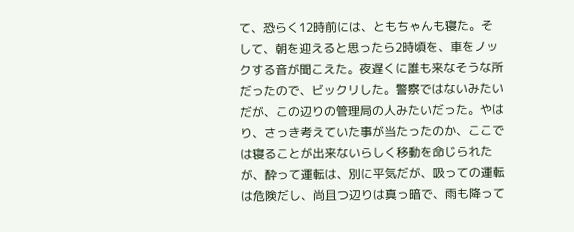て、恐らく12時前には、ともちゃんも寝た。そして、朝を迎えると思ったら2時頃を、車をノックする音が聞こえた。夜遅くに誰も来なそうな所だったので、ビックリした。警察ではないみたいだが、この辺りの管理局の人みたいだった。やはり、さっき考えていた事が当たったのか、ここでは寝ることが出来ないらしく移動を命じられたが、酔って運転は、別に平気だが、吸っての運転は危険だし、尚且つ辺りは真っ暗で、雨も降って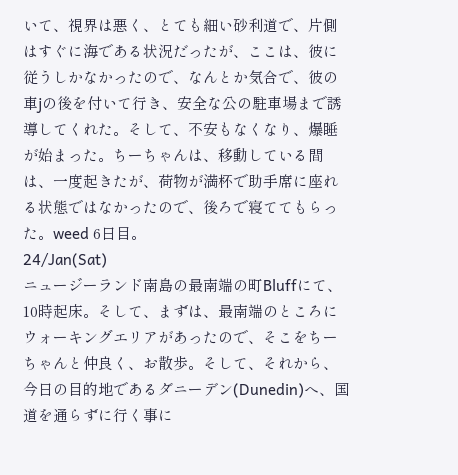いて、視界は悪く、とても細い砂利道で、片側はすぐに海である状況だったが、ここは、彼に従うしかなかったので、なんとか気合で、彼の車jの後を付いて行き、安全な公の駐車場まで誘導してくれた。そして、不安もなくなり、爆睡が始まった。ちーちゃんは、移動している間は、一度起きたが、荷物が満杯で助手席に座れる状態ではなかったので、後ろで寝ててもらった。weed 6日目。
24/Jan(Sat)
ニュージーランド南島の最南端の町Bluffにて、10時起床。そして、まずは、最南端のところにウォーキングエリアがあったので、そこをちーちゃんと仲良く、お散歩。そして、それから、今日の目的地であるダニーデン(Dunedin)へ、国道を通らずに行く事に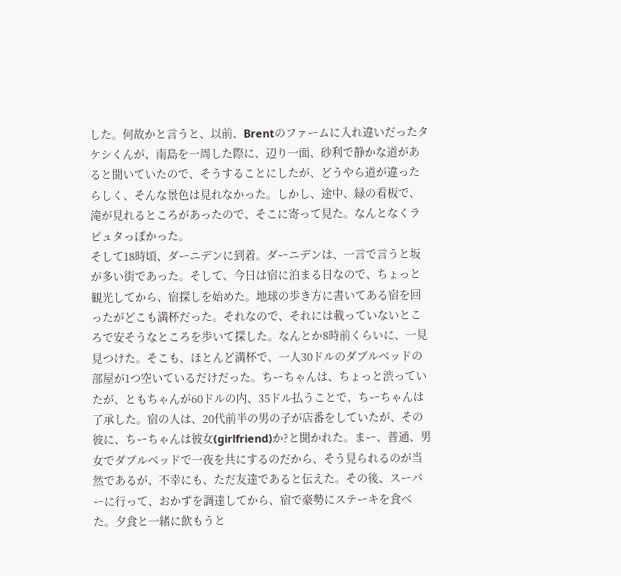した。何故かと言うと、以前、Brentのファームに入れ違いだったタケシくんが、南島を一周した際に、辺り一面、砂利で静かな道があると聞いていたので、そうすることにしたが、どうやら道が違ったらしく、そんな景色は見れなかった。しかし、途中、緑の看板で、滝が見れるところがあったので、そこに寄って見た。なんとなくラピュタっぽかった。
そして18時頃、ダーニデンに到着。ダーニデンは、一言で言うと坂が多い街であった。そして、今日は宿に泊まる日なので、ちょっと観光してから、宿探しを始めた。地球の歩き方に書いてある宿を回ったがどこも満杯だった。それなので、それには載っていないところで安そうなところを歩いて探した。なんとか8時前くらいに、一見見つけた。そこも、ほとんど満杯で、一人30ドルのダブルベッドの部屋が1つ空いているだけだった。ちーちゃんは、ちょっと渋っていたが、ともちゃんが60ドルの内、35ドル払うことで、ちーちゃんは了承した。宿の人は、20代前半の男の子が店番をしていたが、その彼に、ちーちゃんは彼女(girlfriend)か?と聞かれた。まー、普通、男女でダブルベッドで一夜を共にするのだから、そう見られるのが当然であるが、不幸にも、ただ友達であると伝えた。その後、スーパーに行って、おかずを調達してから、宿で豪勢にステーキを食べた。夕食と一緒に飲もうと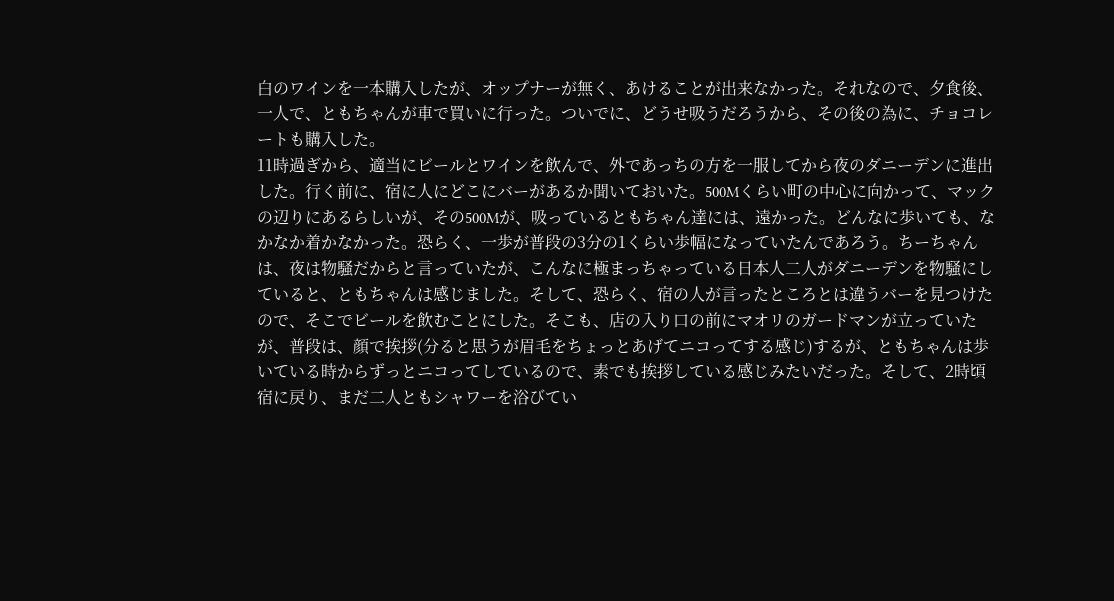白のワインを一本購入したが、オップナーが無く、あけることが出来なかった。それなので、夕食後、一人で、ともちゃんが車で買いに行った。ついでに、どうせ吸うだろうから、その後の為に、チョコレートも購入した。
11時過ぎから、適当にビールとワインを飲んで、外であっちの方を一服してから夜のダニーデンに進出した。行く前に、宿に人にどこにバーがあるか聞いておいた。500Mくらい町の中心に向かって、マックの辺りにあるらしいが、その500Mが、吸っているともちゃん達には、遠かった。どんなに歩いても、なかなか着かなかった。恐らく、一歩が普段の3分の1くらい歩幅になっていたんであろう。ちーちゃんは、夜は物騒だからと言っていたが、こんなに極まっちゃっている日本人二人がダニーデンを物騒にしていると、ともちゃんは感じました。そして、恐らく、宿の人が言ったところとは違うバーを見つけたので、そこでビールを飲むことにした。そこも、店の入り口の前にマオリのガードマンが立っていたが、普段は、顔で挨拶(分ると思うが眉毛をちょっとあげてニコってする感じ)するが、ともちゃんは歩いている時からずっとニコってしているので、素でも挨拶している感じみたいだった。そして、2時頃宿に戻り、まだ二人ともシャワーを浴びてい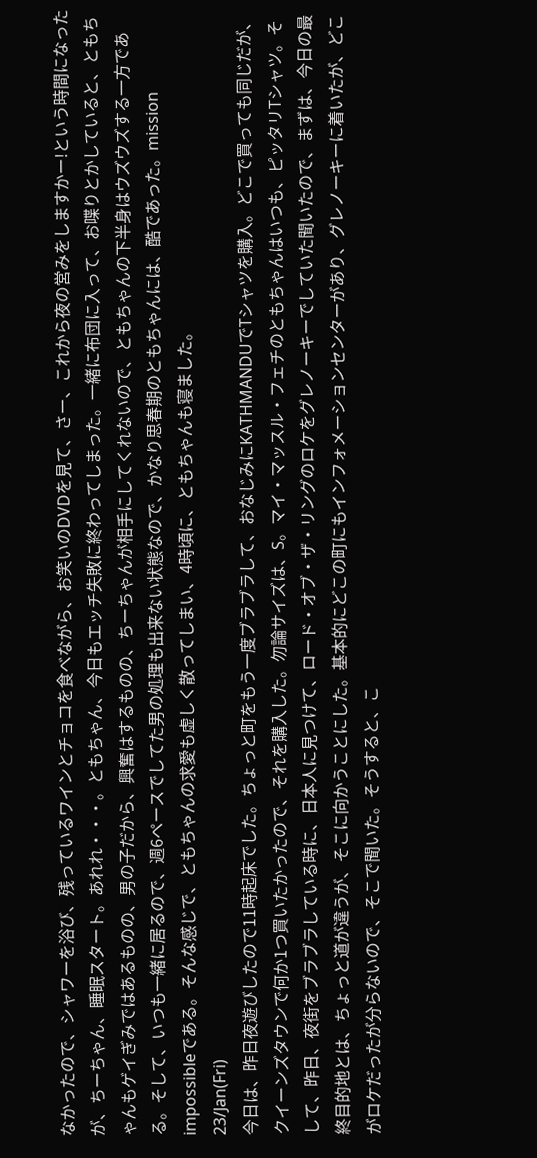なかったので、シャワーを浴び、残っているワインとチョコを食べながら、お笑いのDVDを見て、さー、これから夜の営みをしますかー!という時間になったが、ちーちゃん、睡眠スタート。あれれ・・・。ともちゃん、今日もエッチ失敗に終わってしまった。一緒に布団に入って、お喋りとかしていると、ともちゃんもゲイぎみではあるものの、男の子だから、興奮はするものの、ちーちゃんが相手にしてくれないので、ともちゃんの下半身はウズウズする一方である。そして、いつも一緒に居るので、週6ペースでしてた男の処理も出来ない状態なので、かなり思春期のともちゃんには、酷であった。mission impossibleである。そんな感じで、ともちゃんの求愛も虚しく散ってしまい、4時頃に、ともちゃんも寝ました。
23/Jan(Fri)
今日は、昨日夜遊びしたので11時起床でした。ちょっと町をもう一度ブラブラして、おなじみにKATHMANDUでTシャツを購入。どこで買っても同じだが、クイーンズタウンで何か1つ買いたかったので、それを購入した。勿論サイズは、S。マイ・マッスル・フェチのともちゃんはいつも、ピッタリTシャツ。そして、昨日、夜街をブラブラしている時に、日本人に見つけて、ロード・オブ・ザ・リングのロケをグレノーキーでしていた聞いたので、まずは、今日の最終目的地とは、ちょっと道が違うが、そこに向かうことにした。基本的にどこの町にもインフォメーションセンターがあり、グレノーキーに着いたが、どこがロケだったが分らないので、そこで聞いた。そうすると、こ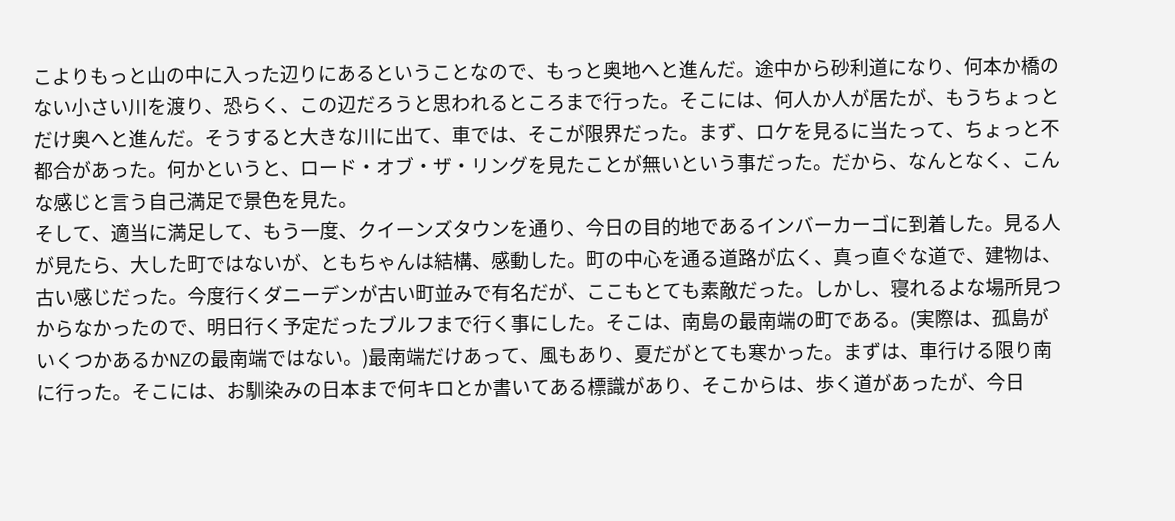こよりもっと山の中に入った辺りにあるということなので、もっと奥地へと進んだ。途中から砂利道になり、何本か橋のない小さい川を渡り、恐らく、この辺だろうと思われるところまで行った。そこには、何人か人が居たが、もうちょっとだけ奥へと進んだ。そうすると大きな川に出て、車では、そこが限界だった。まず、ロケを見るに当たって、ちょっと不都合があった。何かというと、ロード・オブ・ザ・リングを見たことが無いという事だった。だから、なんとなく、こんな感じと言う自己満足で景色を見た。
そして、適当に満足して、もう一度、クイーンズタウンを通り、今日の目的地であるインバーカーゴに到着した。見る人が見たら、大した町ではないが、ともちゃんは結構、感動した。町の中心を通る道路が広く、真っ直ぐな道で、建物は、古い感じだった。今度行くダニーデンが古い町並みで有名だが、ここもとても素敵だった。しかし、寝れるよな場所見つからなかったので、明日行く予定だったブルフまで行く事にした。そこは、南島の最南端の町である。(実際は、孤島がいくつかあるかNZの最南端ではない。)最南端だけあって、風もあり、夏だがとても寒かった。まずは、車行ける限り南に行った。そこには、お馴染みの日本まで何キロとか書いてある標識があり、そこからは、歩く道があったが、今日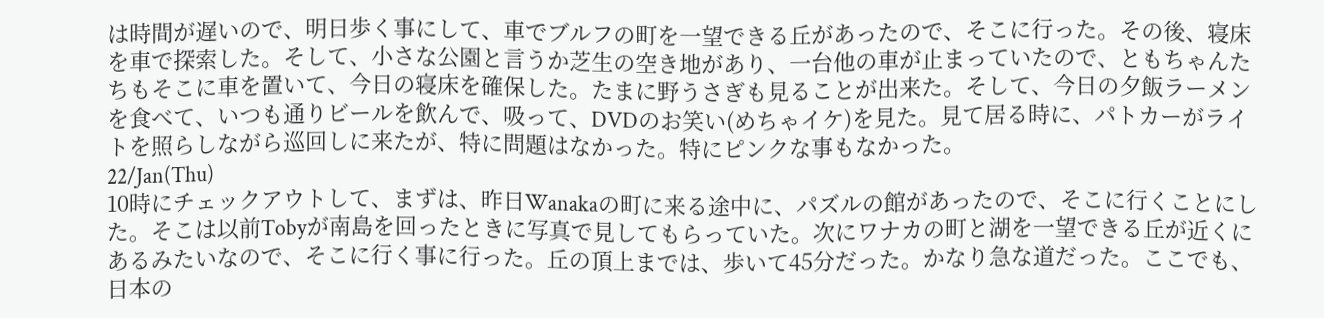は時間が遅いので、明日歩く事にして、車でブルフの町を一望できる丘があったので、そこに行った。その後、寝床を車で探索した。そして、小さな公園と言うか芝生の空き地があり、一台他の車が止まっていたので、ともちゃんたちもそこに車を置いて、今日の寝床を確保した。たまに野うさぎも見ることが出来た。そして、今日の夕飯ラーメンを食べて、いつも通りビールを飲んで、吸って、DVDのお笑い(めちゃイケ)を見た。見て居る時に、パトカーがライトを照らしながら巡回しに来たが、特に問題はなかった。特にピンクな事もなかった。
22/Jan(Thu)
10時にチェックアウトして、まずは、昨日Wanakaの町に来る途中に、パズルの館があったので、そこに行くことにした。そこは以前Tobyが南島を回ったときに写真で見してもらっていた。次にワナカの町と湖を一望できる丘が近くにあるみたいなので、そこに行く事に行った。丘の頂上までは、歩いて45分だった。かなり急な道だった。ここでも、日本の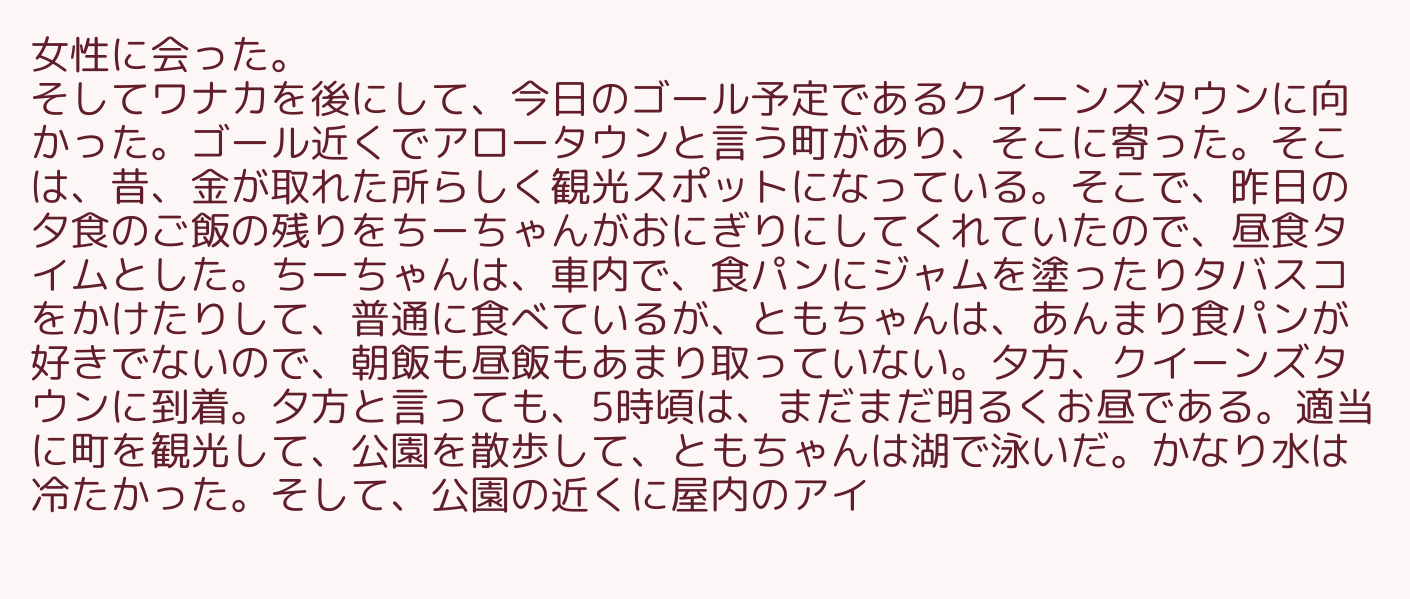女性に会った。
そしてワナカを後にして、今日のゴール予定であるクイーンズタウンに向かった。ゴール近くでアロータウンと言う町があり、そこに寄った。そこは、昔、金が取れた所らしく観光スポットになっている。そこで、昨日の夕食のご飯の残りをちーちゃんがおにぎりにしてくれていたので、昼食タイムとした。ちーちゃんは、車内で、食パンにジャムを塗ったりタバスコをかけたりして、普通に食べているが、ともちゃんは、あんまり食パンが好きでないので、朝飯も昼飯もあまり取っていない。夕方、クイーンズタウンに到着。夕方と言っても、5時頃は、まだまだ明るくお昼である。適当に町を観光して、公園を散歩して、ともちゃんは湖で泳いだ。かなり水は冷たかった。そして、公園の近くに屋内のアイ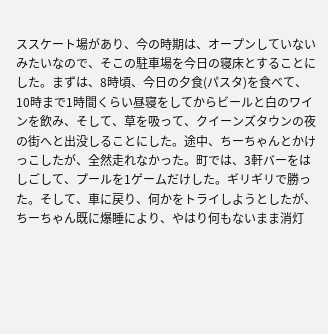ススケート場があり、今の時期は、オープンしていないみたいなので、そこの駐車場を今日の寝床とすることにした。まずは、8時頃、今日の夕食(パスタ)を食べて、10時まで1時間くらい昼寝をしてからビールと白のワインを飲み、そして、草を吸って、クイーンズタウンの夜の街へと出没しることにした。途中、ちーちゃんとかけっこしたが、全然走れなかった。町では、3軒バーをはしごして、プールを1ゲームだけした。ギリギリで勝った。そして、車に戻り、何かをトライしようとしたが、ちーちゃん既に爆睡により、やはり何もないまま消灯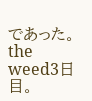であった。 the weed3日目。